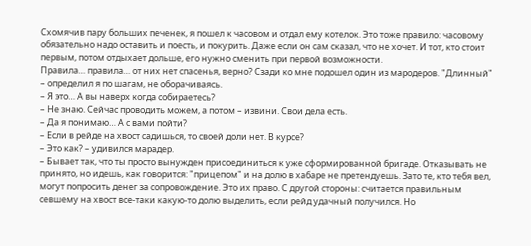Схомячив пару больших печенек, я пошел к часовом и отдал ему котелок. Это тоже правило: часовому обязательно надо оставить и поесть, и покурить. Даже если он сам сказал, что не хочет. И тот, кто стоит первым, потом отдыхает дольше, его нужно сменить при первой возможности.
Правила… правила… от них нет спасенья, верно? Сзади ко мне подошел один из мародеров. "Длинный" – определил я по шагам, не оборачиваясь.
– Я это… А вы наверх когда собираетесь?
– Не знаю. Сейчас проводить можем, а потом – извини. Свои дела есть.
– Да я понимаю… А с вами пойти?
– Если в рейде на хвост садишься, то своей доли нет. В курсе?
– Это как? – удивился марадер.
– Бывает так, что ты просто вынужден присоединиться к уже сформированной бригаде. Отказывать не принято, но идешь, как говорится: "прицепом" и на долю в хабаре не претендуешь. Зато те, кто тебя вел, могут попросить денег за сопровождение. Это их право. С другой стороны: считается правильным севшему на хвост все-таки какую-то долю выделить, если рейд удачный получился. Но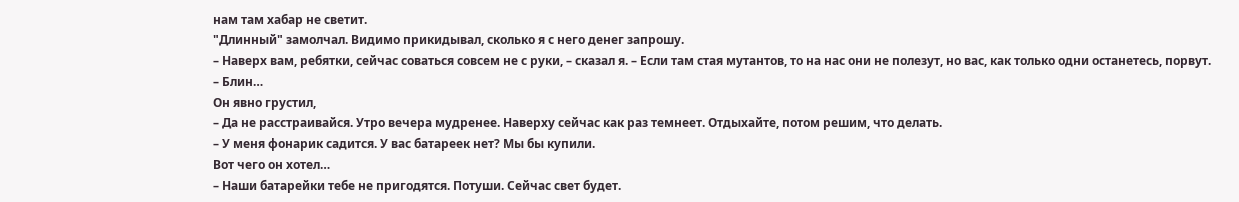нам там хабар не светит.
"Длинный" замолчал. Видимо прикидывал, сколько я с него денег запрошу.
– Наверх вам, ребятки, сейчас соваться совсем не с руки, – сказал я. – Если там стая мутантов, то на нас они не полезут, но вас, как только одни останетесь, порвут.
– Блин…
Он явно грустил,
– Да не расстраивайся. Утро вечера мудренее. Наверху сейчас как раз темнеет. Отдыхайте, потом решим, что делать.
– У меня фонарик садится. У вас батареек нет? Мы бы купили.
Вот чего он хотел…
– Наши батарейки тебе не пригодятся. Потуши. Сейчас свет будет.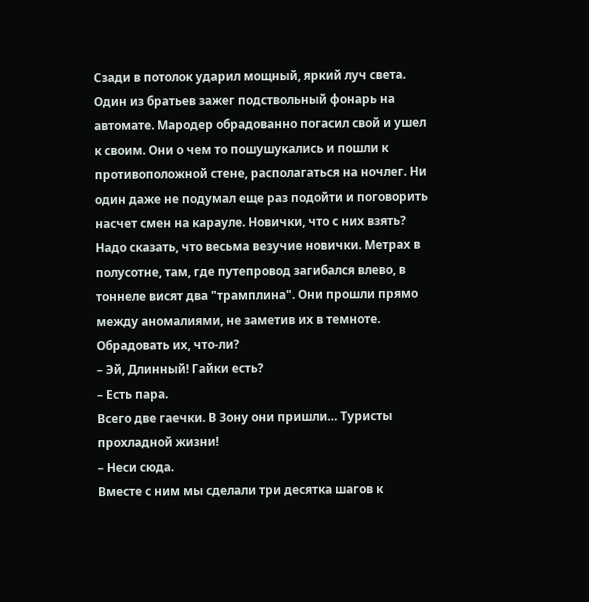Сзади в потолок ударил мощный, яркий луч света. Один из братьев зажег подствольный фонарь на автомате. Мародер обрадованно погасил свой и ушел к своим. Они о чем то пошушукались и пошли к противоположной стене, располагаться на ночлег. Ни один даже не подумал еще раз подойти и поговорить насчет смен на карауле. Новички, что с них взять? Надо сказать, что весьма везучие новички. Метрах в полусотне, там, где путепровод загибался влево, в тоннеле висят два "трамплина". Они прошли прямо между аномалиями, не заметив их в темноте. Обрадовать их, что-ли?
– Эй, Длинный! Гайки есть?
– Есть пара.
Всего две гаечки. В Зону они пришли… Туристы прохладной жизни!
– Неси сюда.
Вместе с ним мы сделали три десятка шагов к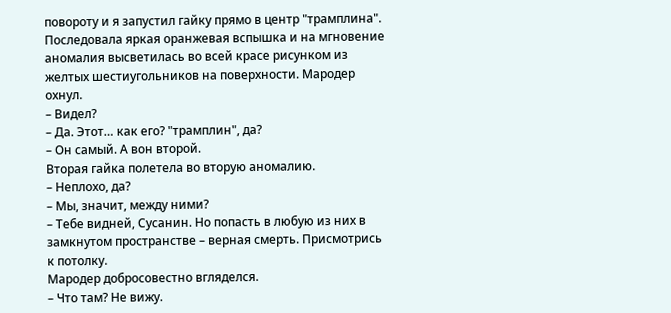повороту и я запустил гайку прямо в центр "трамплина". Последовала яркая оранжевая вспышка и на мгновение аномалия высветилась во всей красе рисунком из желтых шестиугольников на поверхности. Мародер охнул.
– Видел?
– Да. Этот… как его? "трамплин", да?
– Он самый. А вон второй.
Вторая гайка полетела во вторую аномалию.
– Неплохо, да?
– Мы, значит, между ними?
– Тебе видней, Сусанин. Но попасть в любую из них в замкнутом пространстве – верная смерть. Присмотрись к потолку.
Мародер добросовестно вгляделся.
– Что там? Не вижу.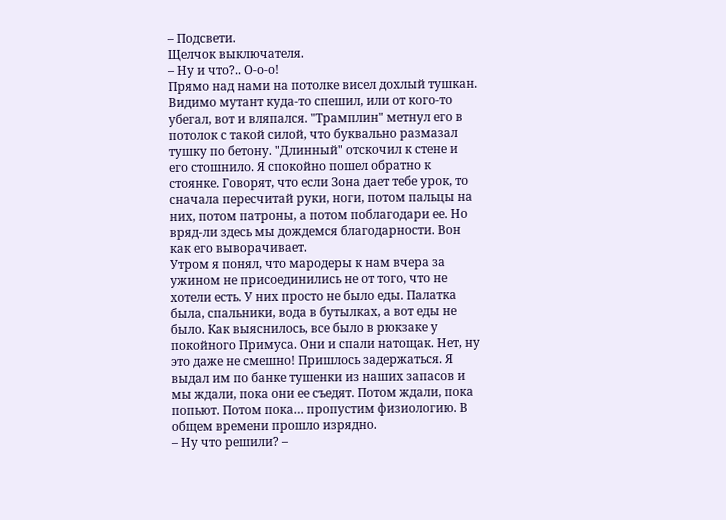– Подсвети.
Щелчок выключателя.
– Ну и что?.. О-о-о!
Прямо над нами на потолке висел дохлый тушкан. Видимо мутант куда-то спешил, или от кого-то убегал, вот и вляпался. "Трамплин" метнул его в потолок с такой силой, что буквально размазал тушку по бетону. "Длинный" отскочил к стене и его стошнило. Я спокойно пошел обратно к стоянке. Говорят, что если Зона дает тебе урок, то сначала пересчитай руки, ноги, потом пальцы на них, потом патроны, а потом поблагодари ее. Но вряд-ли здесь мы дождемся благодарности. Вон как его выворачивает.
Утром я понял, что мародеры к нам вчера за ужином не присоединились не от того, что не хотели есть. У них просто не было еды. Палатка была, спальники, вода в бутылках, а вот еды не было. Как выяснилось, все было в рюкзаке у покойного Примуса. Они и спали натощак. Нет, ну это даже не смешно! Пришлось задержаться. Я выдал им по банке тушенки из наших запасов и мы ждали, пока они ее съедят. Потом ждали, пока попьют. Потом пока… пропустим физиологию. В общем времени прошло изрядно.
– Ну что решили? –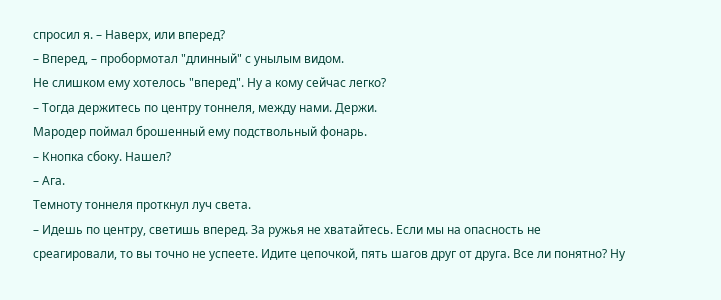спросил я. – Наверх, или вперед?
– Вперед, – пробормотал "длинный" с унылым видом.
Не слишком ему хотелось "вперед". Ну а кому сейчас легко?
– Тогда держитесь по центру тоннеля, между нами. Держи.
Мародер поймал брошенный ему подствольный фонарь.
– Кнопка сбоку. Нашел?
– Ага.
Темноту тоннеля проткнул луч света.
– Идешь по центру, светишь вперед. За ружья не хватайтесь. Если мы на опасность не среагировали, то вы точно не успеете. Идите цепочкой, пять шагов друг от друга. Все ли понятно? Ну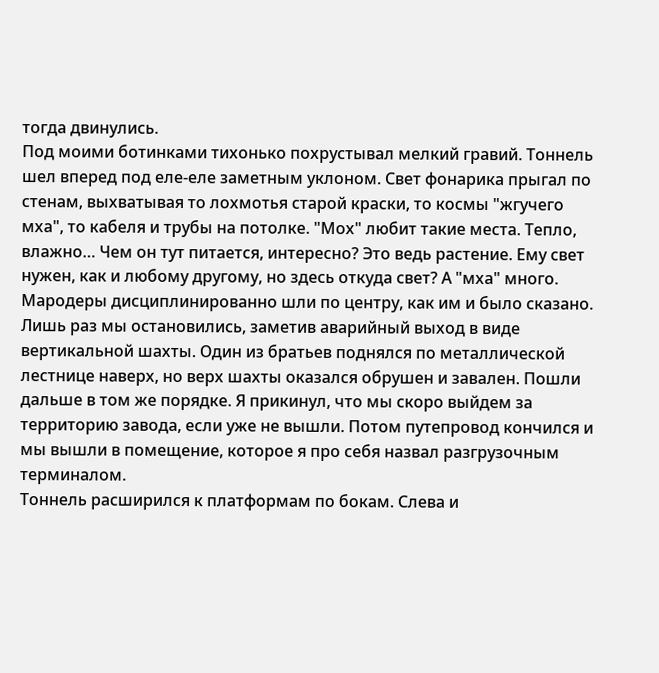тогда двинулись.
Под моими ботинками тихонько похрустывал мелкий гравий. Тоннель шел вперед под еле-еле заметным уклоном. Свет фонарика прыгал по стенам, выхватывая то лохмотья старой краски, то космы "жгучего мха", то кабеля и трубы на потолке. "Мох" любит такие места. Тепло, влажно… Чем он тут питается, интересно? Это ведь растение. Ему свет нужен, как и любому другому, но здесь откуда свет? А "мха" много. Мародеры дисциплинированно шли по центру, как им и было сказано.
Лишь раз мы остановились, заметив аварийный выход в виде вертикальной шахты. Один из братьев поднялся по металлической лестнице наверх, но верх шахты оказался обрушен и завален. Пошли дальше в том же порядке. Я прикинул, что мы скоро выйдем за территорию завода, если уже не вышли. Потом путепровод кончился и мы вышли в помещение, которое я про себя назвал разгрузочным терминалом.
Тоннель расширился к платформам по бокам. Слева и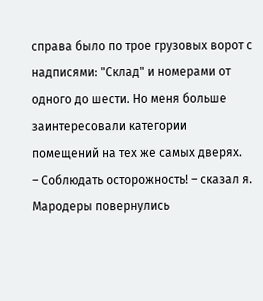справа было по трое грузовых ворот с надписями: "Склад" и номерами от одного до шести. Но меня больше заинтересовали категории помещений на тех же самых дверях.
– Соблюдать осторожность! – сказал я.
Мародеры повернулись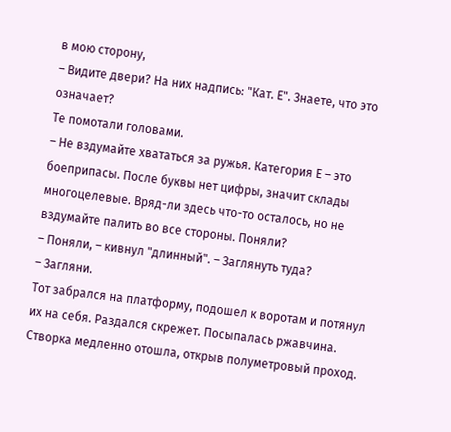в мою сторону,
– Видите двери? На них надпись: "Кат. Е". Знаете, что это означает?
Те помотали головами.
– Не вздумайте хвататься за ружья. Категория Е – это боеприпасы. После буквы нет цифры, значит склады многоцелевые. Вряд-ли здесь что-то осталось, но не вздумайте палить во все стороны. Поняли?
– Поняли, – кивнул "длинный". – Заглянуть туда?
– Загляни.
Тот забрался на платформу, подошел к воротам и потянул их на себя. Раздался скрежет. Посыпалась ржавчина. Створка медленно отошла, открыв полуметровый проход.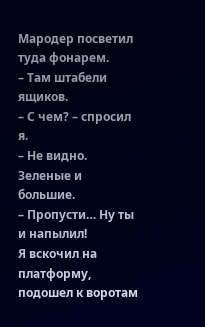Мародер посветил туда фонарем.
– Там штабели ящиков.
– С чем? – спросил я.
– Не видно. Зеленые и большие.
– Пропусти… Ну ты и напылил!
Я вскочил на платформу, подошел к воротам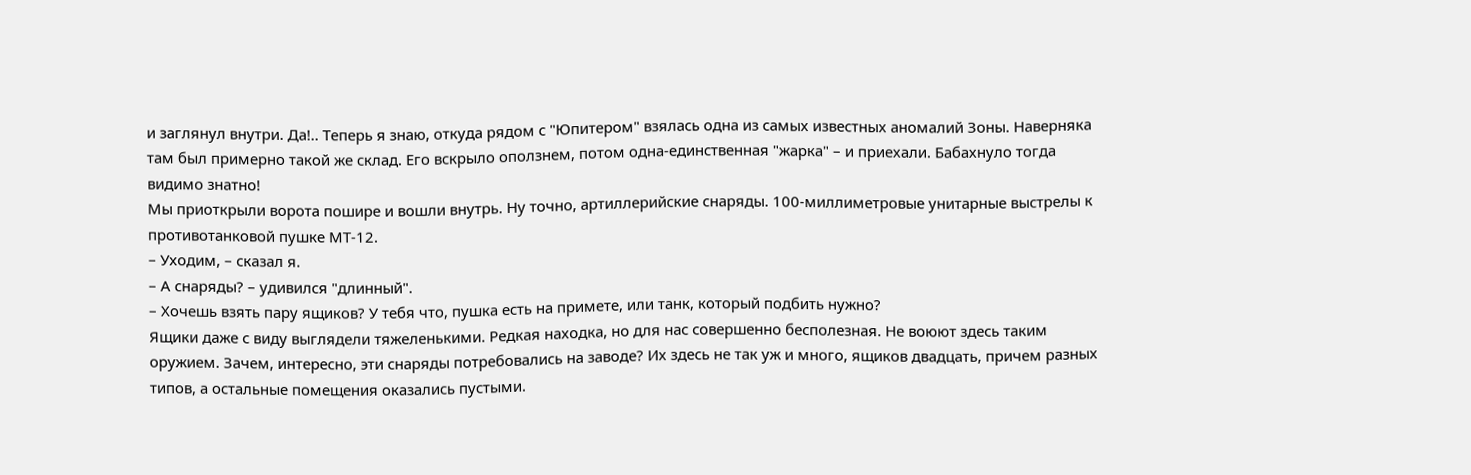и заглянул внутри. Да!.. Теперь я знаю, откуда рядом с "Юпитером" взялась одна из самых известных аномалий Зоны. Наверняка там был примерно такой же склад. Его вскрыло оползнем, потом одна-единственная "жарка" – и приехали. Бабахнуло тогда видимо знатно!
Мы приоткрыли ворота пошире и вошли внутрь. Ну точно, артиллерийские снаряды. 100-миллиметровые унитарные выстрелы к противотанковой пушке МТ-12.
– Уходим, – сказал я.
– А снаряды? – удивился "длинный".
– Хочешь взять пару ящиков? У тебя что, пушка есть на примете, или танк, который подбить нужно?
Ящики даже с виду выглядели тяжеленькими. Редкая находка, но для нас совершенно бесполезная. Не воюют здесь таким оружием. Зачем, интересно, эти снаряды потребовались на заводе? Их здесь не так уж и много, ящиков двадцать, причем разных типов, а остальные помещения оказались пустыми.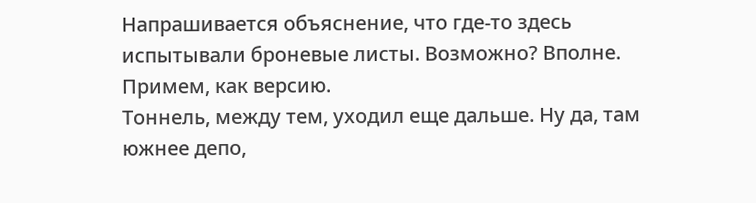Напрашивается объяснение, что где-то здесь испытывали броневые листы. Возможно? Вполне. Примем, как версию.
Тоннель, между тем, уходил еще дальше. Ну да, там южнее депо,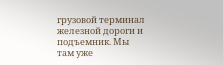грузовой терминал железной дороги и подъемник. Мы там уже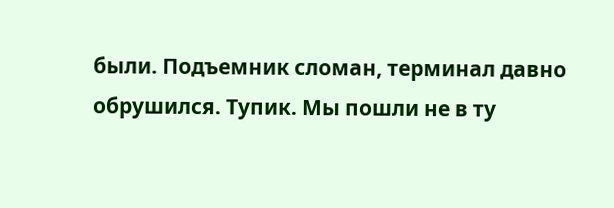были. Подъемник сломан, терминал давно обрушился. Тупик. Мы пошли не в ту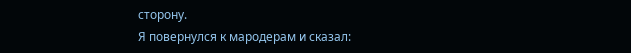сторону.
Я повернулся к мародерам и сказал: